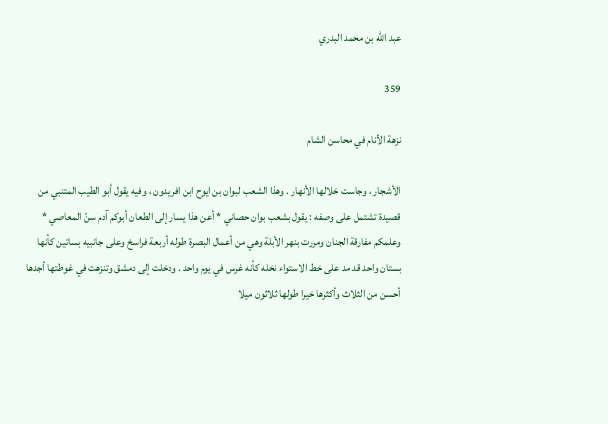عبد الله بن محمد البدري

359

نزهة الأنام في محاسن الشام

الأشجار ، وجاست خلالها الأنهار . وهذا الشعب لبوان بن ايوح ابن افريدون ، وفيه يقول أبو الطيب المتنبي من قصيدة تشتمل على وصفه : يقول بشعب بوان حصاني * أعن هذا يسار إلى الطعان أبوكم آدم سنّ المعاصي * وعلمكم مفارقة الجنان ومررت بنهر الأبلة وهي من أعمال البصرة طوله أربعة فراسخ وعلى جانبيه بساتين كأنها بستان واحد قد مد على خط الاستواء نخله كأنه غرس في يوم واحد . ودخلت إلى دمشق وتنزهت في غوطتها أجدها أحسن من الثلاث وأكثرها خيرا طولها ثلاثون ميلا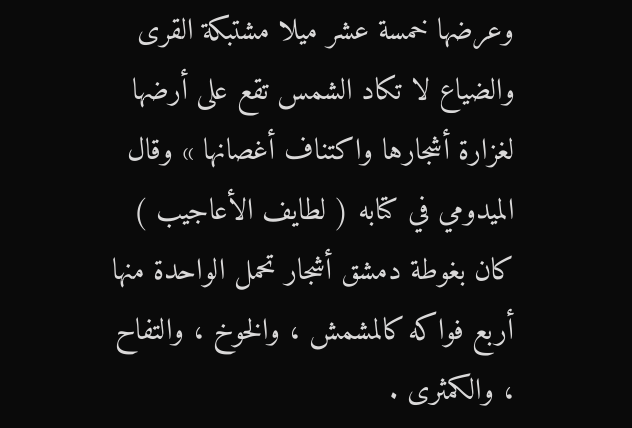وعرضها خمسة عشر ميلا مشتبكة القرى والضياع لا تكاد الشمس تقع على أرضها لغزارة أشجارها واكتناف أغصانها » وقال الميدومي في كتابه ( لطايف الأعاجيب ) كان بغوطة دمشق أشجار تحمل الواحدة منها أربع فواكه كالمشمش ، والخوخ ، والتفاح ، والكمثرى .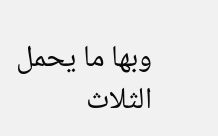وبها ما يحمل الثلاث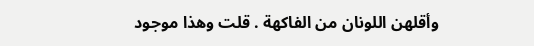وأقلهن اللونان من الفاكهة . قلت وهذا موجود